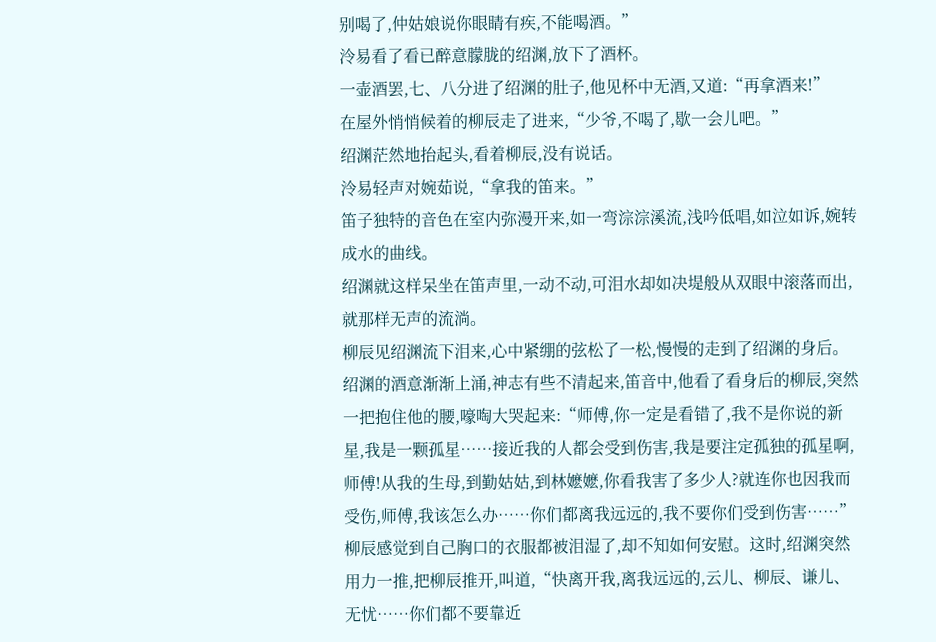别喝了,仲姑娘说你眼睛有疾,不能喝酒。”
泠易看了看已醉意朦胧的绍渊,放下了酒杯。
一壶酒罢,七、八分进了绍渊的肚子,他见杯中无酒,又道:“再拿酒来!”
在屋外悄悄候着的柳辰走了进来,“少爷,不喝了,歇一会儿吧。”
绍渊茫然地抬起头,看着柳辰,没有说话。
泠易轻声对婉茹说,“拿我的笛来。”
笛子独特的音色在室内弥漫开来,如一弯淙淙溪流,浅吟低唱,如泣如诉,婉转成水的曲线。
绍渊就这样呆坐在笛声里,一动不动,可泪水却如决堤般从双眼中滚落而出,就那样无声的流淌。
柳辰见绍渊流下泪来,心中紧绷的弦松了一松,慢慢的走到了绍渊的身后。
绍渊的酒意渐渐上涌,神志有些不清起来,笛音中,他看了看身后的柳辰,突然一把抱住他的腰,嚎啕大哭起来:“师傅,你一定是看错了,我不是你说的新星,我是一颗孤星……接近我的人都会受到伤害,我是要注定孤独的孤星啊,师傅!从我的生母,到勤姑姑,到林嬷嬷,你看我害了多少人?就连你也因我而受伤,师傅,我该怎么办……你们都离我远远的,我不要你们受到伤害……”
柳辰感觉到自己胸口的衣服都被泪湿了,却不知如何安慰。这时,绍渊突然用力一推,把柳辰推开,叫道,“快离开我,离我远远的,云儿、柳辰、谦儿、无忧……你们都不要靠近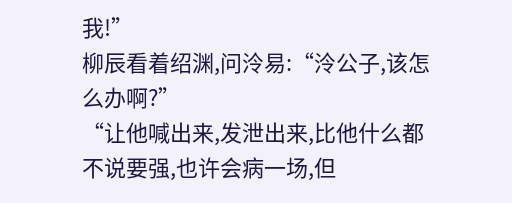我!”
柳辰看着绍渊,问泠易:“泠公子,该怎么办啊?”
“让他喊出来,发泄出来,比他什么都不说要强,也许会病一场,但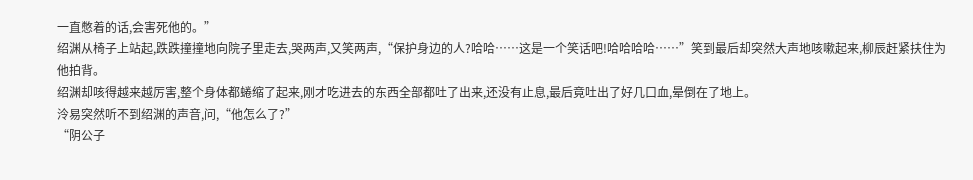一直憋着的话,会害死他的。”
绍渊从椅子上站起,跌跌撞撞地向院子里走去,哭两声,又笑两声,“保护身边的人?哈哈……这是一个笑话吧!哈哈哈哈……”笑到最后却突然大声地咳嗽起来,柳辰赶紧扶住为他拍背。
绍渊却咳得越来越厉害,整个身体都蜷缩了起来,刚才吃进去的东西全部都吐了出来,还没有止息,最后竟吐出了好几口血,晕倒在了地上。
泠易突然听不到绍渊的声音,问,“他怎么了?”
“阴公子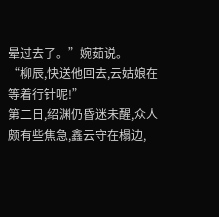晕过去了。”婉茹说。
“柳辰,快送他回去,云姑娘在等着行针呢!”
第二日,绍渊仍昏迷未醒,众人颇有些焦急,鑫云守在榻边,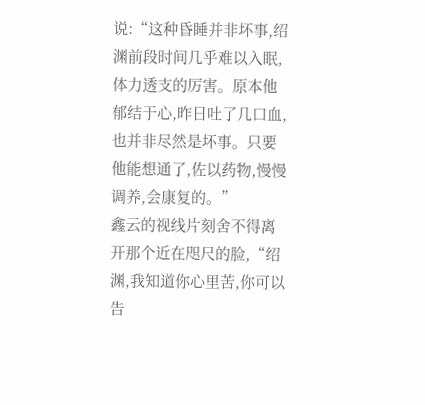说:“这种昏睡并非坏事,绍渊前段时间几乎难以入眠,体力透支的厉害。原本他郁结于心,昨日吐了几口血,也并非尽然是坏事。只要他能想通了,佐以药物,慢慢调养,会康复的。”
鑫云的视线片刻舍不得离开那个近在咫尺的脸,“绍渊,我知道你心里苦,你可以告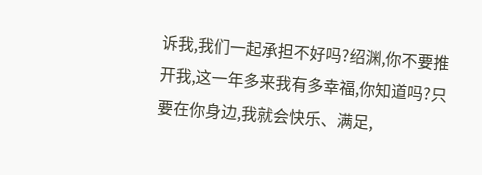诉我,我们一起承担不好吗?绍渊,你不要推开我,这一年多来我有多幸福,你知道吗?只要在你身边,我就会快乐、满足,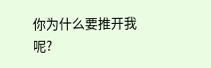你为什么要推开我呢?